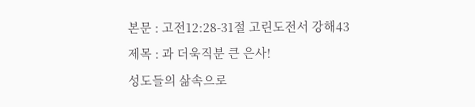본문 : 고전12:28-31절 고린도전서 강해43
제목 : 과 더욱직분 큰 은사!
성도들의 삶속으로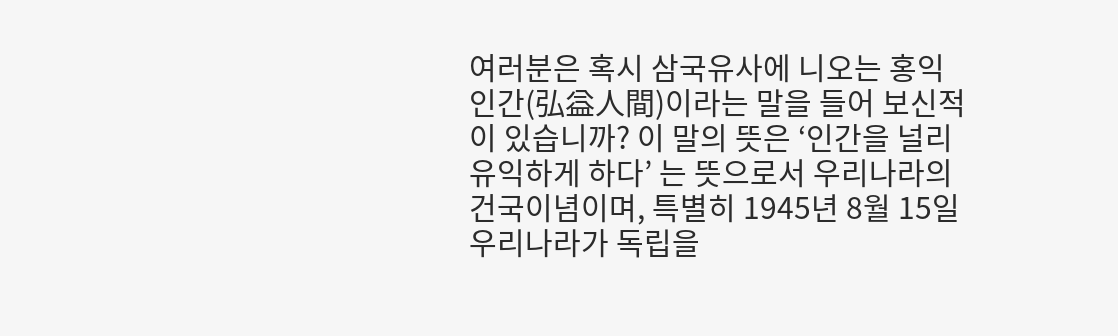여러분은 혹시 삼국유사에 니오는 홍익인간(弘益人間)이라는 말을 들어 보신적이 있습니까? 이 말의 뜻은 ‘인간을 널리 유익하게 하다’ 는 뜻으로서 우리나라의 건국이념이며, 특별히 1945년 8월 15일 우리나라가 독립을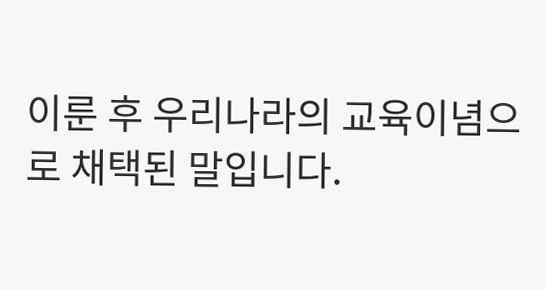이룬 후 우리나라의 교육이념으로 채택된 말입니다.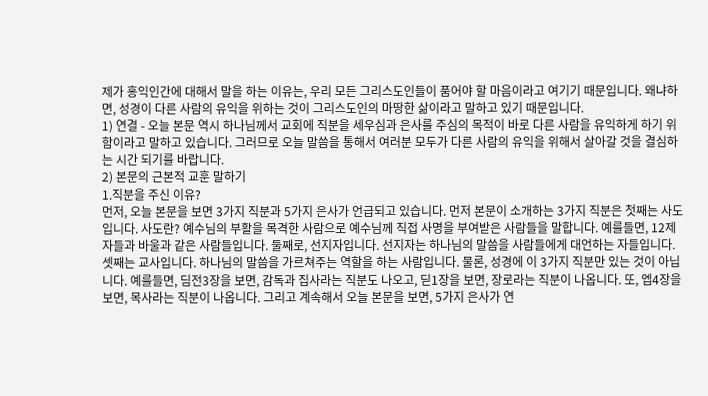제가 홍익인간에 대해서 말을 하는 이유는, 우리 모든 그리스도인들이 품어야 할 마음이라고 여기기 때문입니다. 왜냐하면, 성경이 다른 사람의 유익을 위하는 것이 그리스도인의 마땅한 삶이라고 말하고 있기 때문입니다.
1) 연결 - 오늘 본문 역시 하나님께서 교회에 직분을 세우심과 은사를 주심의 목적이 바로 다른 사람을 유익하게 하기 위함이라고 말하고 있습니다. 그러므로 오늘 말씀을 통해서 여러분 모두가 다른 사람의 유익을 위해서 살아갈 것을 결심하는 시간 되기를 바랍니다.
2) 본문의 근본적 교훈 말하기
1.직분을 주신 이유?
먼저, 오늘 본문을 보면 3가지 직분과 5가지 은사가 언급되고 있습니다. 먼저 본문이 소개하는 3가지 직분은 첫째는 사도입니다. 사도란? 예수님의 부활을 목격한 사람으로 예수님께 직접 사명을 부여받은 사람들을 말합니다. 예를들면, 12제자들과 바울과 같은 사람들입니다. 둘째로, 선지자입니다. 선지자는 하나님의 말씀을 사람들에게 대언하는 자들입니다. 셋째는 교사입니다. 하나님의 말씀을 가르쳐주는 역할을 하는 사람입니다. 물론, 성경에 이 3가지 직분만 있는 것이 아닙니다. 예를들면, 딤전3장을 보면, 감독과 집사라는 직분도 나오고, 딛1장을 보면, 장로라는 직분이 나옵니다. 또, 엡4장을 보면, 목사라는 직분이 나옵니다. 그리고 계속해서 오늘 본문을 보면, 5가지 은사가 연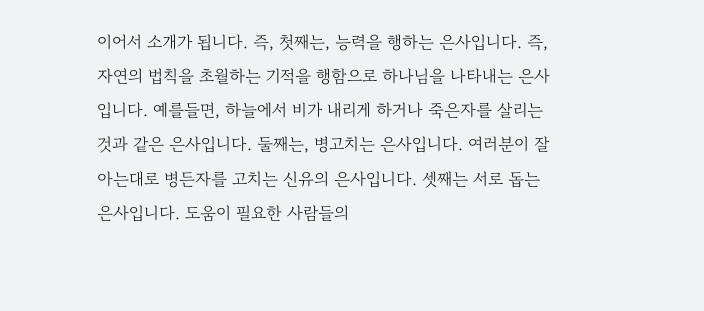이어서 소개가 됩니다. 즉, 첫째는, 능력을 행하는 은사입니다. 즉, 자연의 법칙을 초월하는 기적을 행함으로 하나님을 나타내는 은사입니다. 예를들면, 하늘에서 비가 내리게 하거나 죽은자를 살리는 것과 같은 은사입니다. 둘째는, 병고치는 은사입니다. 여러분이 잘 아는대로 병든자를 고치는 신유의 은사입니다. 셋째는 서로 돕는 은사입니다. 도움이 필요한 사람들의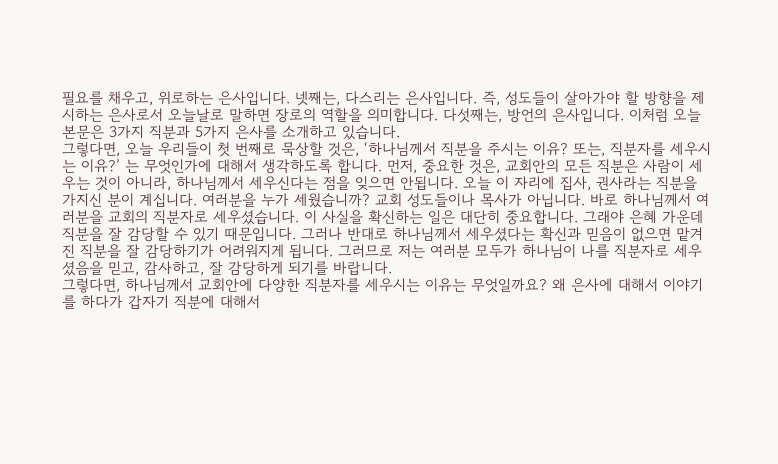필요를 채우고, 위로하는 은사입니다. 넷째는, 다스리는 은사입니다. 즉, 성도들이 살아가야 할 방향을 제시하는 은사로서 오늘날로 말하면 장로의 역할을 의미합니다. 다섯째는, 방언의 은사입니다. 이처럼 오늘 본문은 3가지 직분과 5가지 은사를 소개하고 있습니다.
그렇다면, 오늘 우리들이 첫 번째로 묵상할 것은, ‘하나님께서 직분을 주시는 이유? 또는, 직분자를 세우시는 이유?’ 는 무엇인가에 대해서 생각하도록 합니다. 먼저, 중요한 것은, 교회안의 모든 직분은 사람이 세우는 것이 아니라, 하나님께서 세우신다는 점을 잊으면 안됩니다. 오늘 이 자리에 집사, 권사라는 직분을 가지신 분이 계십니다. 여러분을 누가 세웠습니까? 교회 성도들이나 목사가 아닙니다. 바로 하나님께서 여러분을 교회의 직분자로 세우셨습니다. 이 사실을 확신하는 일은 대단히 중요합니다. 그래야 은혜 가운데 직분을 잘 감당할 수 있기 때문입니다. 그러나 반대로 하나님께서 세우셨다는 확신과 믿음이 없으면 맡겨진 직분을 잘 감당하기가 어려워지게 됩니다. 그러므로 저는 여러분 모두가 하나님이 나를 직분자로 세우셨음을 믿고, 감사하고, 잘 감당하게 되기를 바랍니다.
그렇다면, 하나님께서 교회안에 다양한 직분자를 세우시는 이유는 무엇일까요? 왜 은사에 대해서 이야기를 하다가 갑자기 직분에 대해서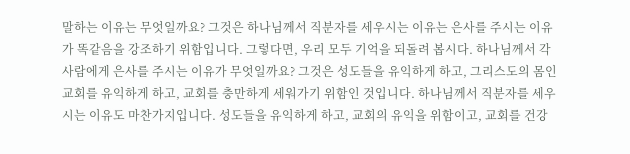말하는 이유는 무엇일까요? 그것은 하나님께서 직분자를 세우시는 이유는 은사를 주시는 이유가 똑같음을 강조하기 위함입니다. 그렇다면, 우리 모두 기억을 되돌려 봅시다. 하나님께서 각 사람에게 은사를 주시는 이유가 무엇일까요? 그것은 성도들을 유익하게 하고, 그리스도의 몸인 교회를 유익하게 하고, 교회를 충만하게 세워가기 위함인 것입니다. 하나님께서 직분자를 세우시는 이유도 마찬가지입니다. 성도들을 유익하게 하고, 교회의 유익을 위함이고, 교회를 건강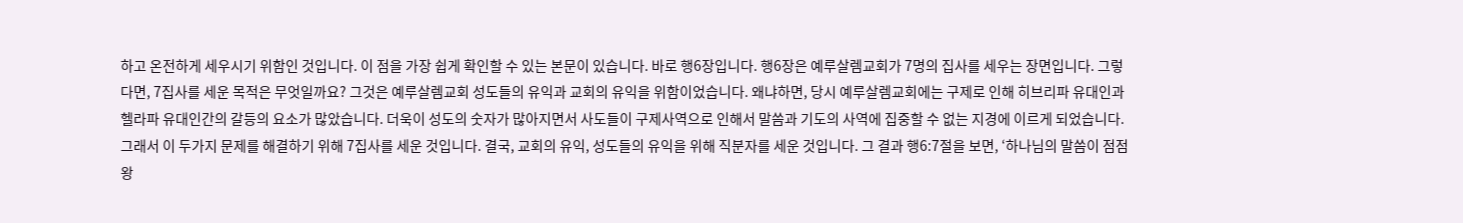하고 온전하게 세우시기 위함인 것입니다. 이 점을 가장 쉽게 확인할 수 있는 본문이 있습니다. 바로 행6장입니다. 행6장은 예루살렘교회가 7명의 집사를 세우는 장면입니다. 그렇다면, 7집사를 세운 목적은 무엇일까요? 그것은 예루살렘교회 성도들의 유익과 교회의 유익을 위함이었습니다. 왜냐하면, 당시 예루살렘교회에는 구제로 인해 히브리파 유대인과 헬라파 유대인간의 갈등의 요소가 많았습니다. 더욱이 성도의 숫자가 많아지면서 사도들이 구제사역으로 인해서 말씀과 기도의 사역에 집중할 수 없는 지경에 이르게 되었습니다. 그래서 이 두가지 문제를 해결하기 위해 7집사를 세운 것입니다. 결국, 교회의 유익, 성도들의 유익을 위해 직분자를 세운 것입니다. 그 결과 행6:7절을 보면, ‘하나님의 말씀이 점점 왕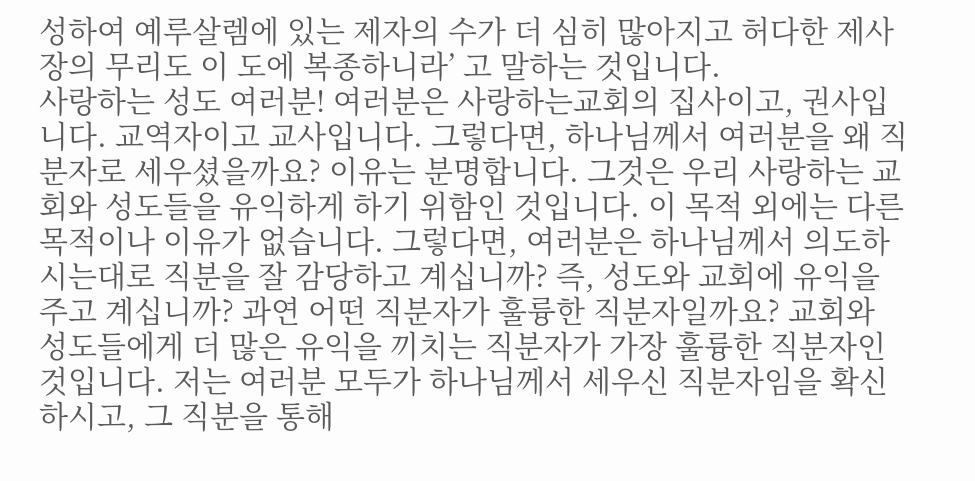성하여 예루살렘에 있는 제자의 수가 더 심히 많아지고 허다한 제사장의 무리도 이 도에 복종하니라’ 고 말하는 것입니다.
사랑하는 성도 여러분! 여러분은 사랑하는교회의 집사이고, 권사입니다. 교역자이고 교사입니다. 그렇다면, 하나님께서 여러분을 왜 직분자로 세우셨을까요? 이유는 분명합니다. 그것은 우리 사랑하는 교회와 성도들을 유익하게 하기 위함인 것입니다. 이 목적 외에는 다른 목적이나 이유가 없습니다. 그렇다면, 여러분은 하나님께서 의도하시는대로 직분을 잘 감당하고 계십니까? 즉, 성도와 교회에 유익을 주고 계십니까? 과연 어떤 직분자가 훌륭한 직분자일까요? 교회와 성도들에게 더 많은 유익을 끼치는 직분자가 가장 훌륭한 직분자인 것입니다. 저는 여러분 모두가 하나님께서 세우신 직분자임을 확신하시고, 그 직분을 통해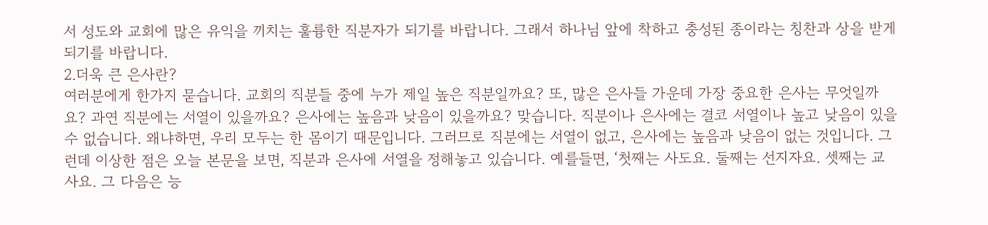서 성도와 교회에 많은 유익을 끼치는 훌륭한 직분자가 되기를 바랍니다. 그래서 하나님 앞에 착하고 충성된 종이라는 칭찬과 상을 받게 되기를 바랍니다.
2.더욱 큰 은사란?
여러분에게 한가지 묻습니다. 교회의 직분들 중에 누가 제일 높은 직분일까요? 또, 많은 은사들 가운데 가장 중요한 은사는 무엇일까요? 과연 직분에는 서열이 있을까요? 은사에는 높음과 낮음이 있을까요? 맞습니다. 직분이나 은사에는 결코 서열이나 높고 낮음이 있을 수 없습니다. 왜냐하면, 우리 모두는 한 몸이기 때문입니다. 그러므로 직분에는 서열이 없고, 은사에는 높음과 낮음이 없는 것입니다. 그런데 이상한 점은 오늘 본문을 보면, 직분과 은사에 서열을 정해놓고 있습니다. 예를들면, ‘첫째는 사도요. 둘째는 선지자요. 셋째는 교사요. 그 다음은 능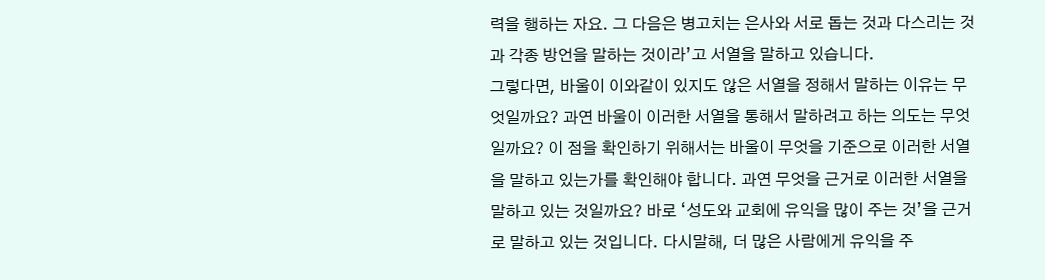력을 행하는 자요. 그 다음은 병고치는 은사와 서로 돕는 것과 다스리는 것과 각종 방언을 말하는 것이라’고 서열을 말하고 있습니다.
그렇다면, 바울이 이와같이 있지도 않은 서열을 정해서 말하는 이유는 무엇일까요? 과연 바울이 이러한 서열을 통해서 말하려고 하는 의도는 무엇일까요? 이 점을 확인하기 위해서는 바울이 무엇을 기준으로 이러한 서열을 말하고 있는가를 확인해야 합니다. 과연 무엇을 근거로 이러한 서열을 말하고 있는 것일까요? 바로 ‘성도와 교회에 유익을 많이 주는 것’을 근거로 말하고 있는 것입니다. 다시말해, 더 많은 사람에게 유익을 주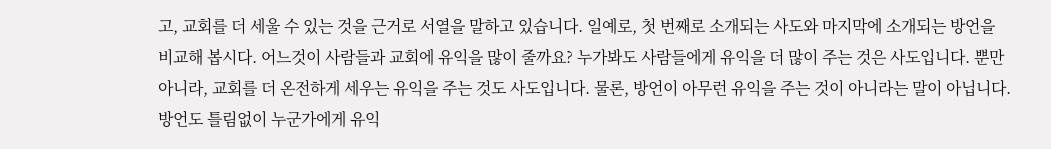고, 교회를 더 세울 수 있는 것을 근거로 서열을 말하고 있습니다. 일예로, 첫 번째로 소개되는 사도와 마지막에 소개되는 방언을 비교해 봅시다. 어느것이 사람들과 교회에 유익을 많이 줄까요? 누가봐도 사람들에게 유익을 더 많이 주는 것은 사도입니다. 뿐만 아니라, 교회를 더 온전하게 세우는 유익을 주는 것도 사도입니다. 물론, 방언이 아무런 유익을 주는 것이 아니라는 말이 아닙니다. 방언도 틀림없이 누군가에게 유익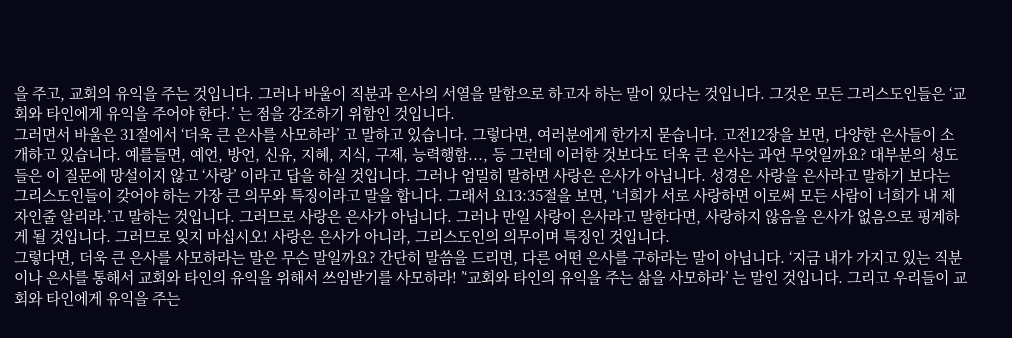을 주고, 교회의 유익을 주는 것입니다. 그러나 바울이 직분과 은사의 서열을 말함으로 하고자 하는 말이 있다는 것입니다. 그것은 모든 그리스도인들은 ‘교회와 타인에게 유익을 주어야 한다.’ 는 점을 강조하기 위함인 것입니다.
그러면서 바울은 31절에서 ‘더욱 큰 은사를 사모하라’ 고 말하고 있습니다. 그렇다면, 여러분에게 한가지 묻습니다. 고전12장을 보면, 다양한 은사들이 소개하고 있습니다. 예를들면, 예언, 방언, 신유, 지혜, 지식, 구제, 능력행함..., 등 그런데 이러한 것보다도 더욱 큰 은사는 과연 무엇일까요? 대부분의 성도들은 이 질문에 망설이지 않고 ‘사랑’ 이라고 답을 하실 것입니다. 그러나 엄밀히 말하면 사랑은 은사가 아닙니다. 성경은 사랑을 은사라고 말하기 보다는 그리스도인들이 갖어야 하는 가장 큰 의무와 특징이라고 말을 합니다. 그래서 요13:35절을 보면, ‘너희가 서로 사랑하면 이로써 모든 사람이 너희가 내 제자인줄 알리라.’고 말하는 것입니다. 그러므로 사랑은 은사가 아닙니다. 그러나 만일 사랑이 은사라고 말한다면, 사랑하지 않음을 은사가 없음으로 핑계하게 될 것입니다. 그러므로 잊지 마십시오! 사랑은 은사가 아니라, 그리스도인의 의무이며 특징인 것입니다.
그렇다면, 더욱 큰 은사를 사모하라는 말은 무슨 말일까요? 간단히 말씀을 드리면, 다른 어떤 은사를 구하라는 말이 아닙니다. ‘지금 내가 가지고 있는 직분이나 은사를 통해서 교회와 타인의 유익을 위해서 쓰임받기를 사모하라! ’‘교회와 타인의 유익을 주는 삶을 사모하라’ 는 말인 것입니다. 그리고 우리들이 교회와 타인에게 유익을 주는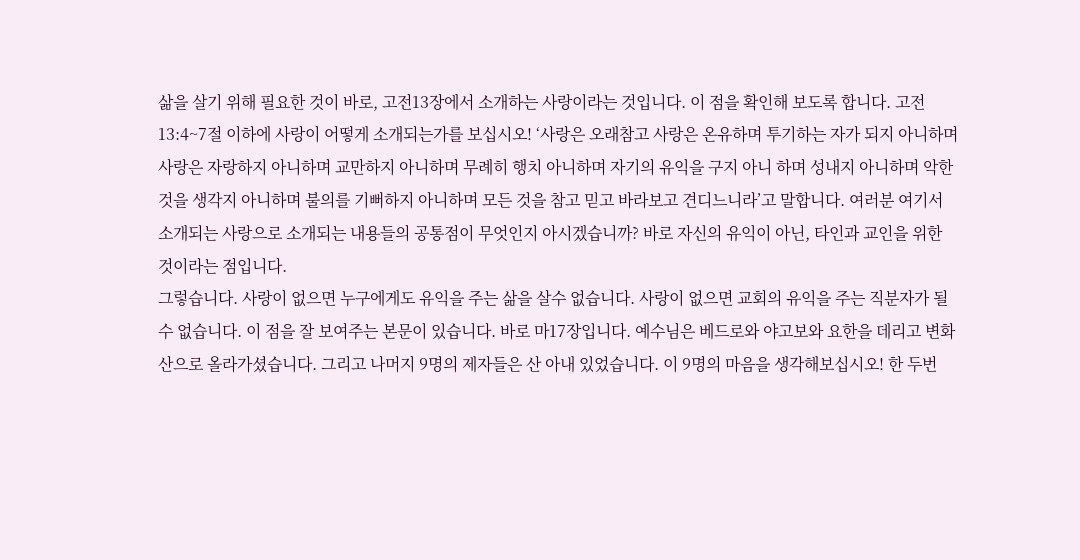삶을 살기 위해 필요한 것이 바로, 고전13장에서 소개하는 사랑이라는 것입니다. 이 점을 확인해 보도록 합니다. 고전13:4~7절 이하에 사랑이 어떻게 소개되는가를 보십시오! ‘사랑은 오래참고 사랑은 온유하며 투기하는 자가 되지 아니하며 사랑은 자랑하지 아니하며 교만하지 아니하며 무례히 행치 아니하며 자기의 유익을 구지 아니 하며 성내지 아니하며 악한 것을 생각지 아니하며 불의를 기뻐하지 아니하며 모든 것을 참고 믿고 바라보고 견디느니라’고 말합니다. 여러분 여기서 소개되는 사랑으로 소개되는 내용들의 공통점이 무엇인지 아시겠습니까? 바로 자신의 유익이 아닌, 타인과 교인을 위한 것이라는 점입니다.
그렇습니다. 사랑이 없으면 누구에게도 유익을 주는 삶을 살수 없습니다. 사랑이 없으면 교회의 유익을 주는 직분자가 될수 없습니다. 이 점을 잘 보여주는 본문이 있습니다. 바로 마17장입니다. 예수님은 베드로와 야고보와 요한을 데리고 변화산으로 올라가셨습니다. 그리고 나머지 9명의 제자들은 산 아내 있었습니다. 이 9명의 마음을 생각해보십시오! 한 두번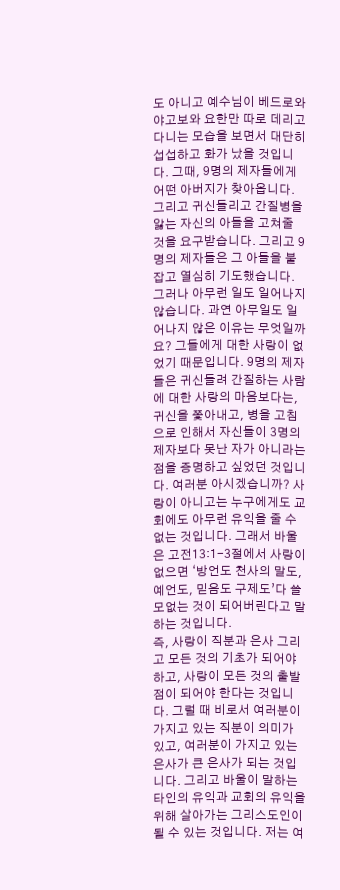도 아니고 예수님이 베드로와 야고보와 요한만 따로 데리고 다니는 모습을 보면서 대단히 섭섭하고 화가 났을 것입니다. 그때, 9명의 제자들에게 어떤 아버지가 찾아옵니다. 그리고 귀신들리고 간질병을 앓는 자신의 아들을 고쳐줄 것을 요구받습니다. 그리고 9명의 제자들은 그 아들을 붙잡고 열심히 기도했습니다. 그러나 아무런 일도 일어나지 않습니다. 과연 아무일도 일어나지 않은 이유는 무엇일까요? 그들에게 대한 사랑이 없었기 때문입니다. 9명의 제자들은 귀신들려 간질하는 사람에 대한 사랑의 마음보다는, 귀신을 쫓아내고, 병을 고침으로 인해서 자신들이 3명의 제자보다 못난 자가 아니라는 점을 증명하고 싶었던 것입니다. 여러분 아시겠습니까? 사랑이 아니고는 누구에게도 교회에도 아무런 유익을 줄 수 없는 것입니다. 그래서 바울은 고전13:1-3절에서 사랑이 없으면 ‘방언도 천사의 말도, 예언도, 믿음도 구제도’다 쓸모없는 것이 되어버린다고 말하는 것입니다.
즉, 사랑이 직분과 은사 그리고 모든 것의 기초가 되어야 하고, 사랑이 모든 것의 출발점이 되어야 한다는 것입니다. 그럴 때 비로서 여러분이 가지고 있는 직분이 의미가 있고, 여러분이 가지고 있는 은사가 큰 은사가 되는 것입니다. 그리고 바울이 말하는 타인의 유익과 교회의 유익을 위해 살아가는 그리스도인이 될 수 있는 것입니다. 저는 여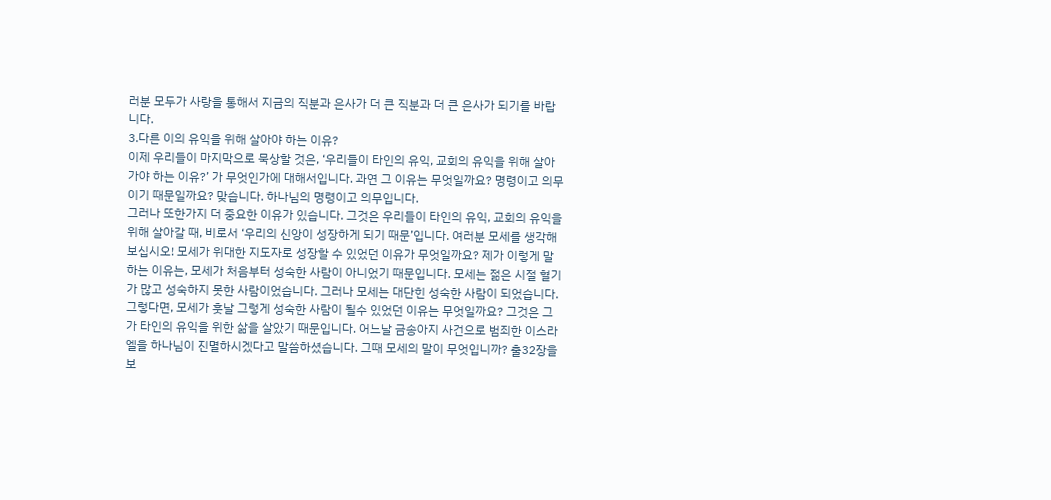러분 모두가 사랑을 통해서 지금의 직분과 은사가 더 큰 직분과 더 큰 은사가 되기를 바랍니다.
3.다른 이의 유익을 위해 살아야 하는 이유?
이제 우리들이 마지막으로 묵상할 것은, ‘우리들이 타인의 유익, 교회의 유익을 위해 살아가야 하는 이유?’ 가 무엇인가에 대해서입니다. 과연 그 이유는 무엇일까요? 명령이고 의무이기 때문일까요? 맞습니다. 하나님의 명령이고 의무입니다.
그러나 또한가지 더 중요한 이유가 있습니다. 그것은 우리들이 타인의 유익, 교회의 유익을 위해 살아갈 때, 비로서 ‘우리의 신앙이 성장하게 되기 때문’입니다. 여러분 모세를 생각해보십시오! 모세가 위대한 지도자로 성장할 수 있었던 이유가 무엇일까요? 제가 이렇게 말하는 이유는, 모세가 처음부터 성숙한 사람이 아니었기 때문입니다. 모세는 젊은 시절 혈기가 많고 성숙하지 못한 사람이었습니다. 그러나 모세는 대단힌 성숙한 사람이 되었습니다. 그렇다면, 모세가 훗날 그렇게 성숙한 사람이 될수 있었던 이유는 무엇일까요? 그것은 그가 타인의 유익을 위한 삶을 살았기 때문입니다. 어느날 금송아지 사건으로 범죄한 이스라엘을 하나님이 진멸하시겠다고 말씀하셨습니다. 그때 모세의 말이 무엇입니까? 출32장을 보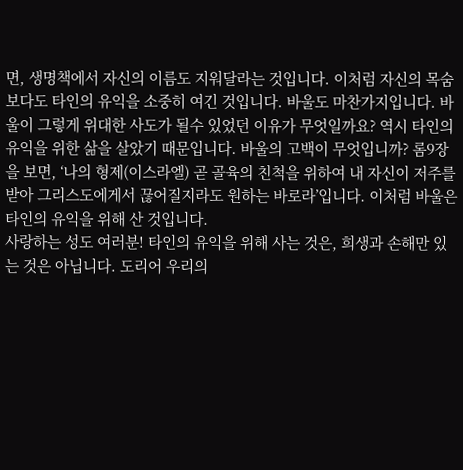면, 생명책에서 자신의 이름도 지워달라는 것입니다. 이처럼 자신의 목숨보다도 타인의 유익을 소중히 여긴 것입니다. 바울도 마찬가지입니다. 바울이 그렇게 위대한 사도가 될수 있었던 이유가 무엇일까요? 역시 타인의 유익을 위한 삶을 살았기 때문입니다. 바울의 고백이 무엇입니까? 롬9장을 보면, ‘나의 형제(이스라엘) 곧 골육의 친척을 위하여 내 자신이 저주를 받아 그리스도에게서 끊어질지라도 원하는 바로라’입니다. 이처럼 바울은 타인의 유익을 위해 산 것입니다.
사랑하는 성도 여러분! 타인의 유익을 위해 사는 것은, 희생과 손해만 있는 것은 아닙니다. 도리어 우리의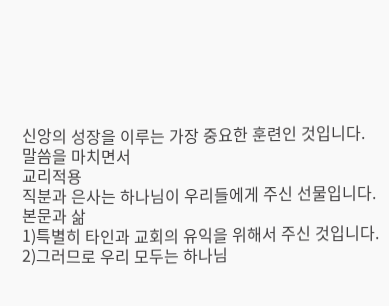신앙의 성장을 이루는 가장 중요한 훈련인 것입니다.
말씀을 마치면서
교리적용
직분과 은사는 하나님이 우리들에게 주신 선물입니다.
본문과 삶
1)특별히 타인과 교회의 유익을 위해서 주신 것입니다.
2)그러므로 우리 모두는 하나님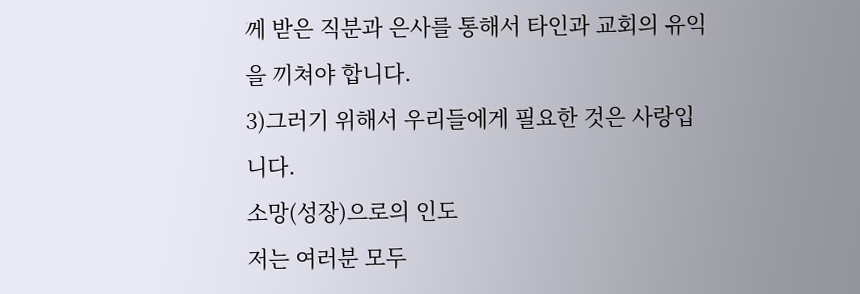께 받은 직분과 은사를 통해서 타인과 교회의 유익을 끼쳐야 합니다.
3)그러기 위해서 우리들에게 필요한 것은 사랑입니다.
소망(성장)으로의 인도
저는 여러분 모두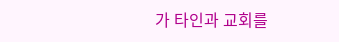가 타인과 교회를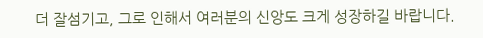더 잘섬기고, 그로 인해서 여러분의 신앙도 크게 성장하길 바랍니다.